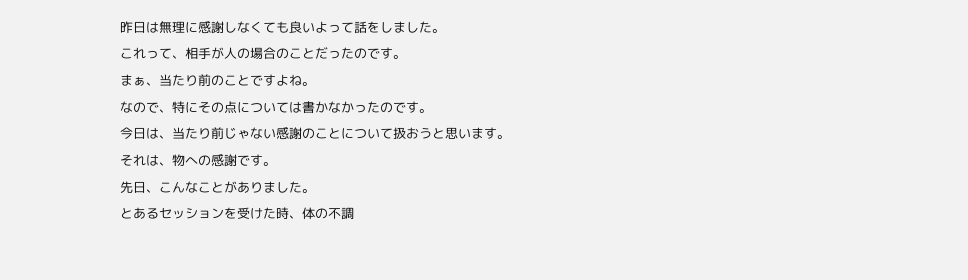昨日は無理に感謝しなくても良いよって話をしました。
これって、相手が人の場合のことだったのです。
まぁ、当たり前のことですよね。
なので、特にその点については書かなかったのです。
今日は、当たり前じゃない感謝のことについて扱おうと思います。
それは、物への感謝です。
先日、こんなことがありました。
とあるセッションを受けた時、体の不調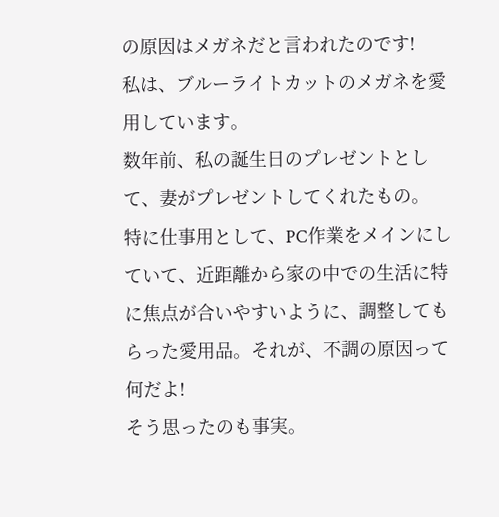の原因はメガネだと言われたのです!
私は、ブルーライトカットのメガネを愛用しています。
数年前、私の誕生日のプレゼントとして、妻がプレゼントしてくれたもの。
特に仕事用として、PC作業をメインにしていて、近距離から家の中での生活に特に焦点が合いやすいように、調整してもらった愛用品。それが、不調の原因って何だよ!
そう思ったのも事実。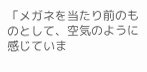「メガネを当たり前のものとして、空気のように感じていま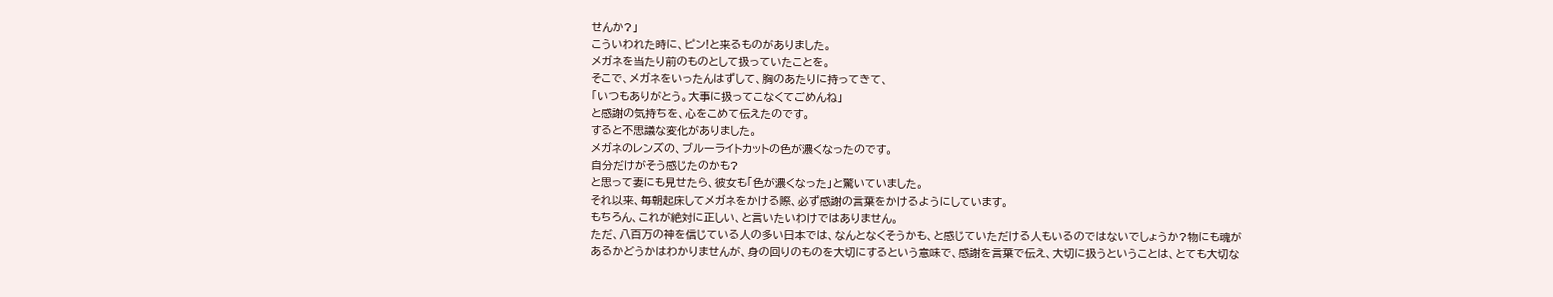せんか?」
こういわれた時に、ピン!と来るものがありました。
メガネを当たり前のものとして扱っていたことを。
そこで、メガネをいったんはずして、胸のあたりに持ってきて、
「いつもありがとう。大事に扱ってこなくてごめんね」
と感謝の気持ちを、心をこめて伝えたのです。
すると不思議な変化がありました。
メガネのレンズの、ブルーライトカットの色が濃くなったのです。
自分だけがそう感じたのかも?
と思って妻にも見せたら、彼女も「色が濃くなった」と驚いていました。
それ以来、毎朝起床してメガネをかける際、必ず感謝の言葉をかけるようにしています。
もちろん、これが絶対に正しい、と言いたいわけではありません。
ただ、八百万の神を信じている人の多い日本では、なんとなくそうかも、と感じていただける人もいるのではないでしょうか?物にも魂があるかどうかはわかりませんが、身の回りのものを大切にするという意味で、感謝を言葉で伝え、大切に扱うということは、とても大切な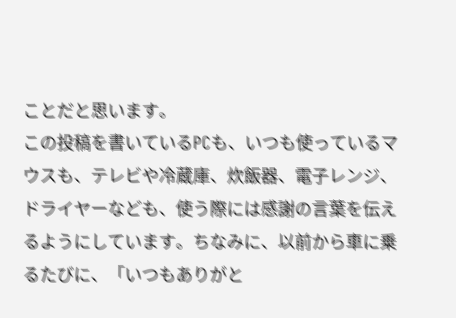ことだと思います。
この投稿を書いているPCも、いつも使っているマウスも、テレビや冷蔵庫、炊飯器、電子レンジ、ドライヤーなども、使う際には感謝の言葉を伝えるようにしています。ちなみに、以前から車に乗るたびに、「いつもありがと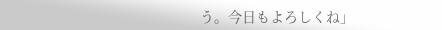う。今日もよろしくね」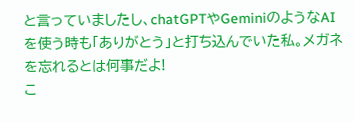と言っていましたし、chatGPTやGeminiのようなAIを使う時も「ありがとう」と打ち込んでいた私。メガネを忘れるとは何事だよ!
こ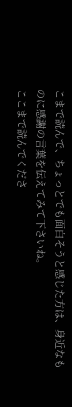こまで読んで、ちょっとでも面白そうと感じた方は、身近なものに感謝の言葉を伝えてみて下さいね。
ここまで読んでくださ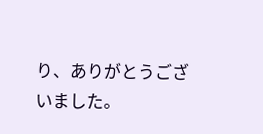り、ありがとうございました。